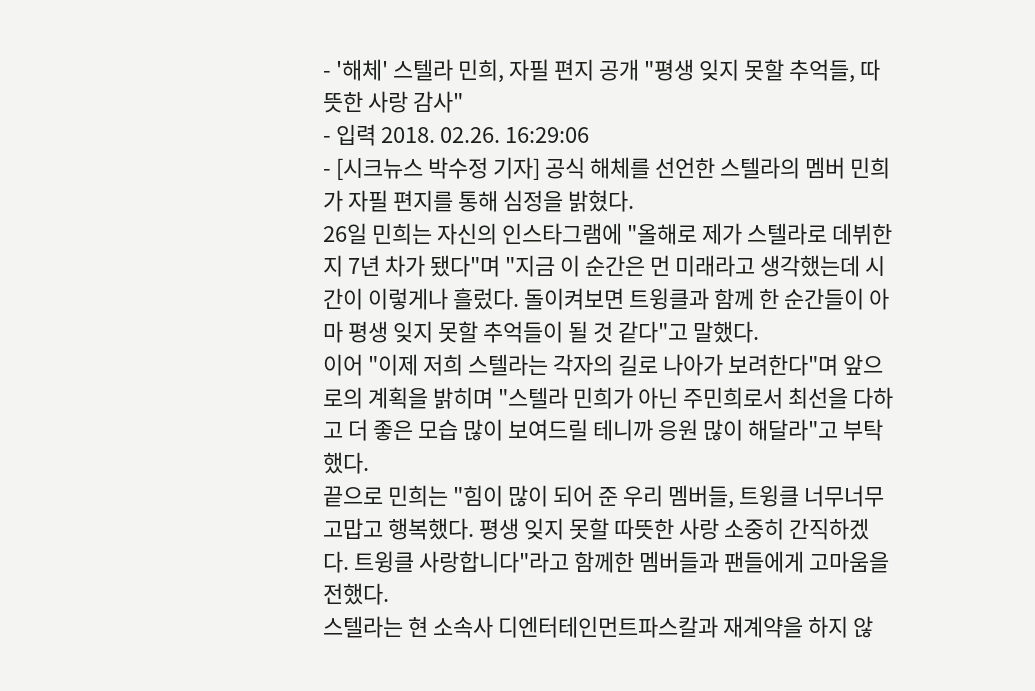- '해체' 스텔라 민희, 자필 편지 공개 "평생 잊지 못할 추억들, 따뜻한 사랑 감사"
- 입력 2018. 02.26. 16:29:06
- [시크뉴스 박수정 기자] 공식 해체를 선언한 스텔라의 멤버 민희가 자필 편지를 통해 심정을 밝혔다.
26일 민희는 자신의 인스타그램에 "올해로 제가 스텔라로 데뷔한 지 7년 차가 됐다"며 "지금 이 순간은 먼 미래라고 생각했는데 시간이 이렇게나 흘렀다. 돌이켜보면 트윙클과 함께 한 순간들이 아마 평생 잊지 못할 추억들이 될 것 같다"고 말했다.
이어 "이제 저희 스텔라는 각자의 길로 나아가 보려한다"며 앞으로의 계획을 밝히며 "스텔라 민희가 아닌 주민희로서 최선을 다하고 더 좋은 모습 많이 보여드릴 테니까 응원 많이 해달라"고 부탁했다.
끝으로 민희는 "힘이 많이 되어 준 우리 멤버들, 트윙클 너무너무 고맙고 행복했다. 평생 잊지 못할 따뜻한 사랑 소중히 간직하겠다. 트윙클 사랑합니다"라고 함께한 멤버들과 팬들에게 고마움을 전했다.
스텔라는 현 소속사 디엔터테인먼트파스칼과 재계약을 하지 않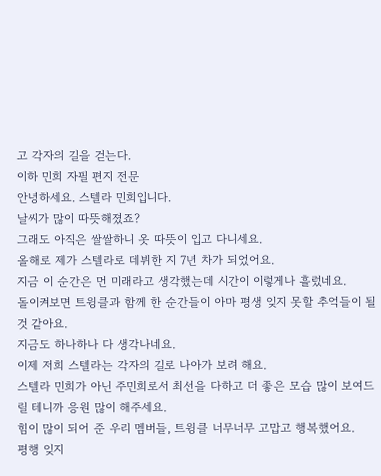고 각자의 길을 걷는다.
이하 민희 자필 편지 전문
안녕하세요. 스텔라 민희입니다.
날씨가 많이 따뜻해졌죠?
그래도 아직은 쌀쌀하니 옷 따뜻이 입고 다니세요.
올해로 제가 스텔라로 데뷔한 지 7년 차가 되었어요.
지금 이 순간은 먼 미래라고 생각했는데 시간이 이렇게나 흘렀네요.
돌이켜보면 트윙클과 함께 한 순간들이 아마 평생 잊지 못할 추억들이 될 것 같아요.
지금도 하나하나 다 생각나네요.
이제 저희 스텔라는 각자의 길로 나아가 보려 해요.
스텔라 민희가 아닌 주민희로서 최선을 다하고 더 좋은 모습 많이 보여드릴 테니까 응원 많이 해주세요.
힘이 많이 되어 준 우리 멤버들, 트윙클 너무너무 고맙고 행복했어요.
평행 잊지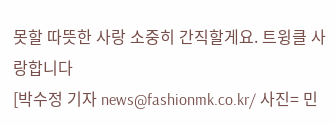못할 따뜻한 사랑 소중히 간직할게요. 트윙클 사랑합니다
[박수정 기자 news@fashionmk.co.kr/ 사진= 민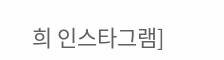희 인스타그램]